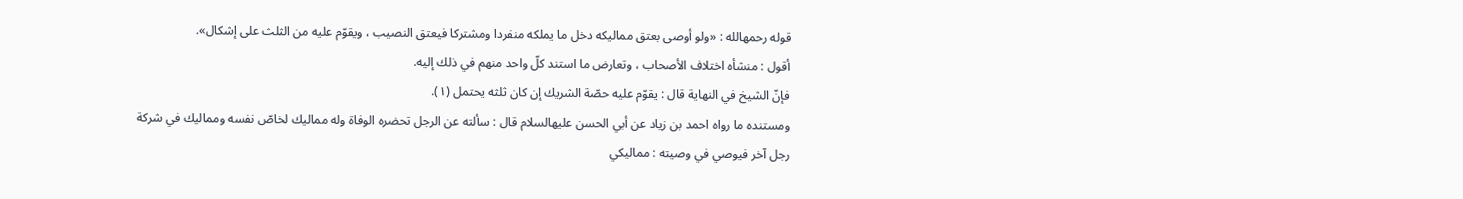قوله رحمهالله : «ولو أوصى بعتق مماليكه دخل ما يملكه منفردا ومشتركا فيعتق النصيب ، ويقوّم عليه من الثلث على إشكال».
أقول : منشأه اختلاف الأصحاب ، وتعارض ما استند كلّ واحد منهم في ذلك إليه.
فإنّ الشيخ في النهاية قال : يقوّم عليه حصّة الشريك إن كان ثلثه يحتمل (١).
ومستنده ما رواه احمد بن زياد عن أبي الحسن عليهالسلام قال : سألته عن الرجل تحضره الوفاة وله مماليك لخاصّ نفسه ومماليك في شركة رجل آخر فيوصي في وصيته : مماليكي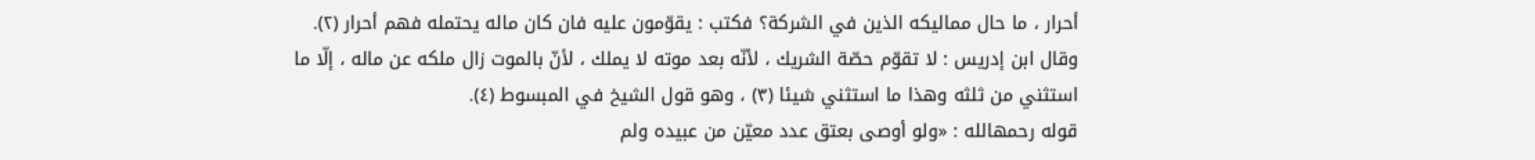أحرار ، ما حال مماليكه الذين في الشركة؟ فكتب : يقوّمون عليه فان كان ماله يحتمله فهم أحرار (٢).
وقال ابن إدريس : لا تقوّم حصّة الشريك ، لأنّه بعد موته لا يملك ، لأنّ بالموت زال ملكه عن ماله ، إلّا ما استثني من ثلثه وهذا ما استثني شيئا (٣) ، وهو قول الشيخ في المبسوط (٤).
قوله رحمهالله : «ولو أوصى بعتق عدد معيّن من عبيده ولم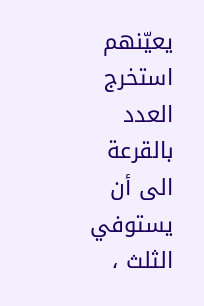يعيّنهم استخرج العدد بالقرعة الى أن يستوفي الثلث ،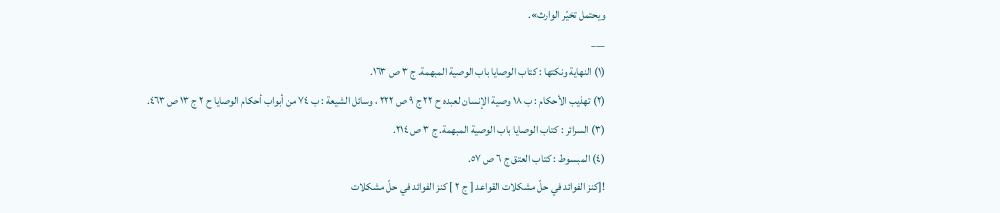ويحتمل تخيّر الوارث».
___
(١) النهاية ونكتها : كتاب الوصايا باب الوصية المبهمة. ج ٣ ص ١٦٣.
(٢) تهذيب الأحكام : ب ١٨ وصية الإنسان لعبده ح ٢٢ ج ٩ ص ٢٢٢ ، وسائل الشيعة : ب ٧٤ من أبواب أحكام الوصايا ح ٢ ج ١٣ ص ٤٦٣.
(٣) السرائر : كتاب الوصايا باب الوصية المبهمة. ج ٣ ص ٢١٤.
(٤) المبسوط : كتاب العتق ج ٦ ص ٥٧.
![كنز الفوائد في حلّ مشكلات القواعد [ ج ٢ ] كنز الفوائد في حلّ مشكلات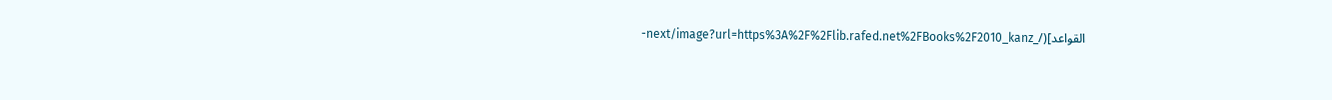القواعد](/_next/image?url=https%3A%2F%2Flib.rafed.net%2FBooks%2F2010_kanz-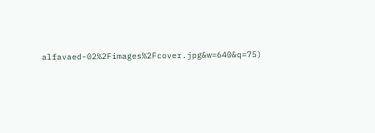alfavaed-02%2Fimages%2Fcover.jpg&w=640&q=75)